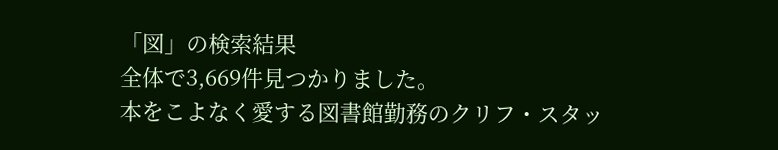「図」の検索結果
全体で3,669件見つかりました。
本をこよなく愛する図書館勤務のクリフ・スタッ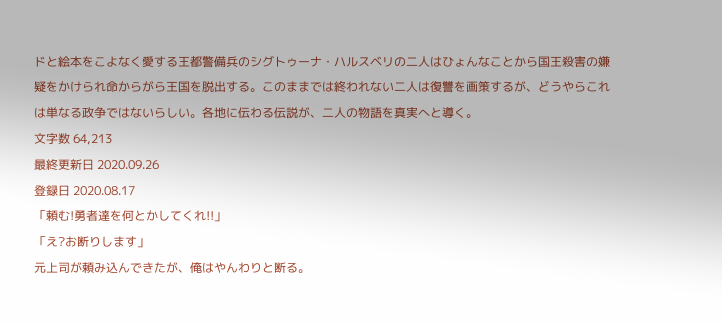ドと絵本をこよなく愛する王都警備兵のシグトゥーナ・ハルスベリの二人はひょんなことから国王殺害の嫌疑をかけられ命からがら王国を脱出する。このままでは終われない二人は復讐を画策するが、どうやらこれは単なる政争ではないらしい。各地に伝わる伝説が、二人の物語を真実へと導く。
文字数 64,213
最終更新日 2020.09.26
登録日 2020.08.17
「頼む!勇者達を何とかしてくれ!!」
「え?お断りします」
元上司が頼み込んできたが、俺はやんわりと断る。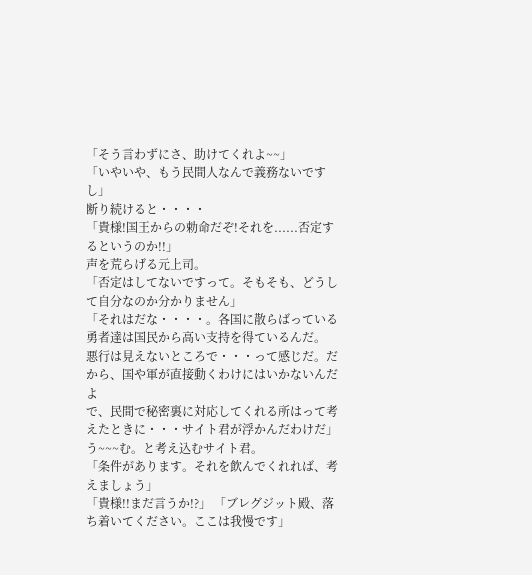「そう言わずにさ、助けてくれよ~~」
「いやいや、もう民間人なんで義務ないですし」
断り続けると・・・・
「貴様!国王からの勅命だぞ!それを......否定するというのか!!」
声を荒らげる元上司。
「否定はしてないですって。そもそも、どうして自分なのか分かりません」
「それはだな・・・・。各国に散らばっている勇者達は国民から高い支持を得ているんだ。
悪行は見えないところで・・・って感じだ。だから、国や軍が直接動くわけにはいかないんだよ
で、民間で秘密裏に対応してくれる所はって考えたときに・・・サイト君が浮かんだわけだ」
う~~~む。と考え込むサイト君。
「条件があります。それを飲んでくれれば、考えましょう」
「貴様!!まだ言うか!?」 「ブレグジット殿、落ち着いてください。ここは我慢です」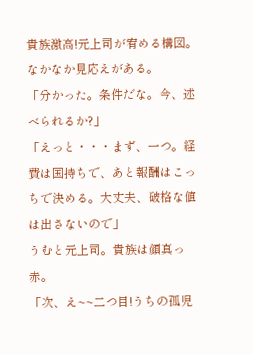貴族激高!元上司が宥める構図。なかなか見応えがある。
「分かった。条件だな。今、述べられるか?」
「えっと・・・まず、一つ。経費は国持ちで、あと報酬はこっちで決める。大丈夫、破格な値は出さないので」
うむと元上司。貴族は顔真っ赤。
「次、え~~二つ目!うちの孤児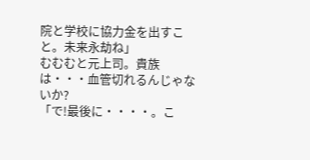院と学校に協力金を出すこと。未来永劫ね」
むむむと元上司。貴族は・・・血管切れるんじゃないか?
「で!最後に・・・・。こ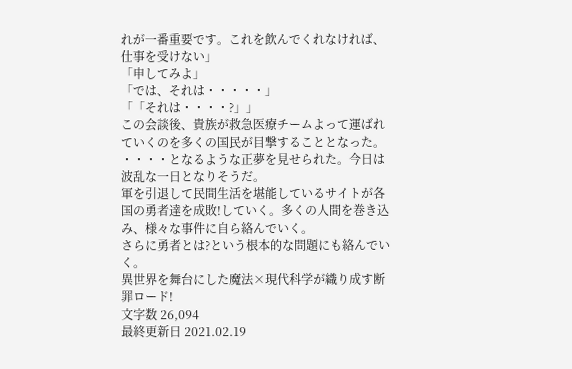れが一番重要です。これを飲んでくれなければ、仕事を受けない」
「申してみよ」
「では、それは・・・・・」
「「それは・・・・?」」
この会談後、貴族が救急医療チームよって運ばれていくのを多くの国民が目撃することとなった。
・・・・となるような正夢を見せられた。今日は波乱な一日となりそうだ。
軍を引退して民間生活を堪能しているサイトが各国の勇者達を成敗!していく。多くの人間を巻き込み、様々な事件に自ら絡んでいく。
さらに勇者とは?という根本的な問題にも絡んでいく。
異世界を舞台にした魔法×現代科学が織り成す断罪ロード!
文字数 26,094
最終更新日 2021.02.19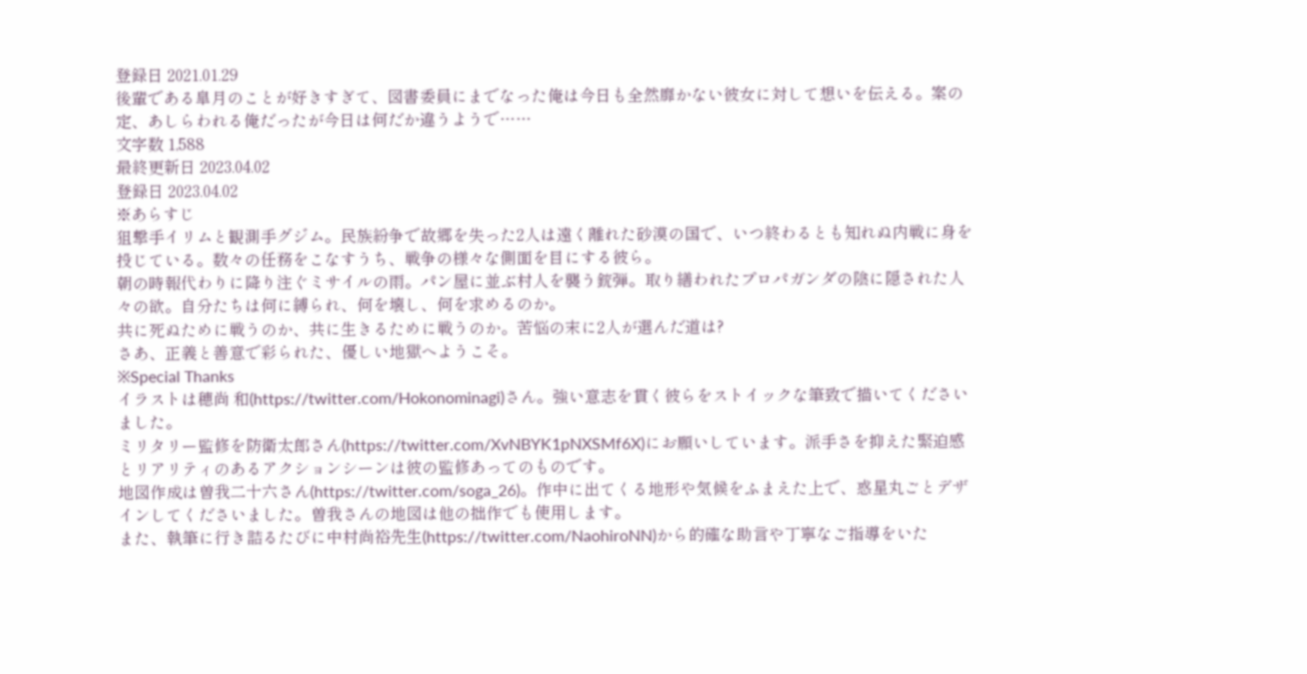登録日 2021.01.29
後輩である皐月のことが好きすぎて、図書委員にまでなった俺は今日も全然靡かない彼女に対して想いを伝える。案の定、あしらわれる俺だったが今日は何だか違うようで……
文字数 1,588
最終更新日 2023.04.02
登録日 2023.04.02
※あらすじ
狙撃手イリムと観測手グジム。民族紛争で故郷を失った2人は遠く離れた砂漠の国で、いつ終わるとも知れぬ内戦に身を投じている。数々の任務をこなすうち、戦争の様々な側面を目にする彼ら。
朝の時報代わりに降り注ぐミサイルの雨。パン屋に並ぶ村人を襲う銃弾。取り繕われたプロパガンダの陰に隠された人々の欲。自分たちは何に縛られ、何を壊し、何を求めるのか。
共に死ぬために戦うのか、共に生きるために戦うのか。苦悩の末に2人が選んだ道は?
さあ、正義と善意で彩られた、優しい地獄へようこそ。
※Special Thanks
イラストは穂尚 和(https://twitter.com/Hokonominagi)さん。強い意志を貫く彼らをストイックな筆致で描いてくださいました。
ミリタリー監修を防衛太郎さん(https://twitter.com/XvNBYK1pNXSMf6X)にお願いしています。派手さを抑えた緊迫感とリアリティのあるアクションシーンは彼の監修あってのものです。
地図作成は曽我二十六さん(https://twitter.com/soga_26)。作中に出てくる地形や気候をふまえた上で、惑星丸ごとデザインしてくださいました。曽我さんの地図は他の拙作でも使用します。
また、執筆に行き詰るたびに中村尚裕先生(https://twitter.com/NaohiroNN)から的確な助言や丁寧なご指導をいた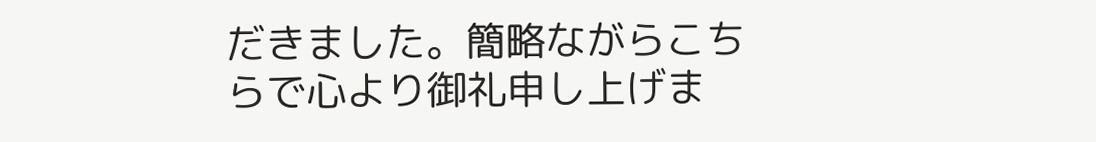だきました。簡略ながらこちらで心より御礼申し上げま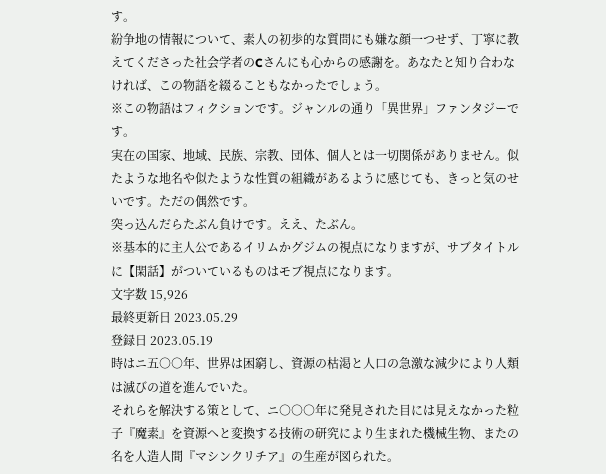す。
紛争地の情報について、素人の初歩的な質問にも嫌な顔一つせず、丁寧に教えてくださった社会学者のCさんにも心からの感謝を。あなたと知り合わなければ、この物語を綴ることもなかったでしょう。
※この物語はフィクションです。ジャンルの通り「異世界」ファンタジーです。
実在の国家、地域、民族、宗教、団体、個人とは一切関係がありません。似たような地名や似たような性質の組織があるように感じても、きっと気のせいです。ただの偶然です。
突っ込んだらたぶん負けです。ええ、たぶん。
※基本的に主人公であるイリムかグジムの視点になりますが、サブタイトルに【閑話】がついているものはモブ視点になります。
文字数 15,926
最終更新日 2023.05.29
登録日 2023.05.19
時はニ五○○年、世界は困窮し、資源の枯渇と人口の急激な減少により人類は滅びの道を進んでいた。
それらを解決する策として、ニ○○○年に発見された目には見えなかった粒子『魔素』を資源へと変換する技術の研究により生まれた機械生物、またの名を人造人間『マシンクリチア』の生産が図られた。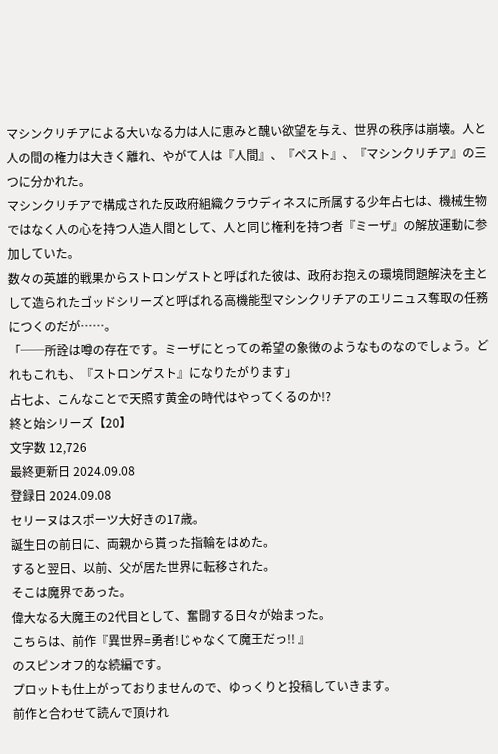マシンクリチアによる大いなる力は人に恵みと醜い欲望を与え、世界の秩序は崩壊。人と人の間の権力は大きく離れ、やがて人は『人間』、『ペスト』、『マシンクリチア』の三つに分かれた。
マシンクリチアで構成された反政府組織クラウディネスに所属する少年占七は、機械生物ではなく人の心を持つ人造人間として、人と同じ権利を持つ者『ミーザ』の解放運動に参加していた。
数々の英雄的戦果からストロンゲストと呼ばれた彼は、政府お抱えの環境問題解決を主として造られたゴッドシリーズと呼ばれる高機能型マシンクリチアのエリニュス奪取の任務につくのだが……。
「──所詮は噂の存在です。ミーザにとっての希望の象徴のようなものなのでしょう。どれもこれも、『ストロンゲスト』になりたがります」
占七よ、こんなことで天照す黄金の時代はやってくるのか!?
終と始シリーズ【20】
文字数 12,726
最終更新日 2024.09.08
登録日 2024.09.08
セリーヌはスポーツ大好きの17歳。
誕生日の前日に、両親から貰った指輪をはめた。
すると翌日、以前、父が居た世界に転移された。
そこは魔界であった。
偉大なる大魔王の2代目として、奮闘する日々が始まった。
こちらは、前作『異世界=勇者!じゃなくて魔王だっ!! 』
のスピンオフ的な続編です。
プロットも仕上がっておりませんので、ゆっくりと投稿していきます。
前作と合わせて読んで頂けれ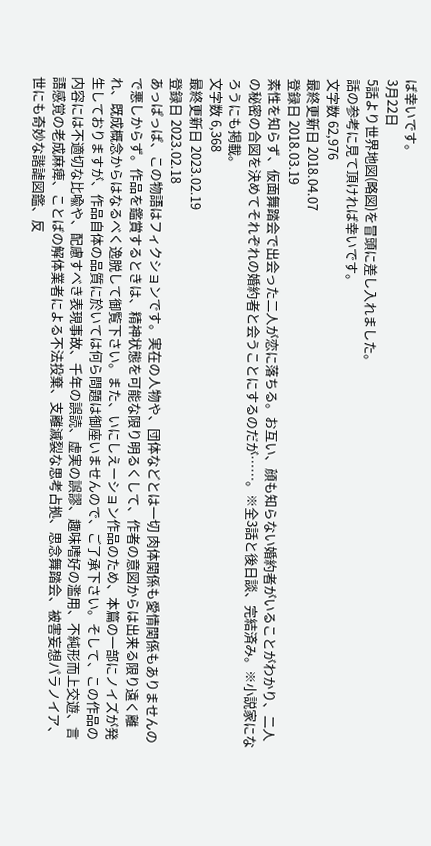ば幸いです。
3月22日
5話より世界地図(略図)を冒頭に差し入れました。
話の参考に見て頂ければ幸いです。
文字数 62,976
最終更新日 2018.04.07
登録日 2018.03.19
素性を知らず、仮面舞踏会で出会った二人が恋に落ちる。お互い、顔も知らない婚約者がいることがわかり、二人の秘密の合図を決めてそれぞれの婚約者と会うことにするのだが……。※全3話と後日談、完結済み。※小説家になろうにも掲載。
文字数 6,368
最終更新日 2023.02.19
登録日 2023.02.18
あっぱっぱ、この物語はフィクションです。実在の人物や、団体などとは一切 肉体関係も愛情関係もありませんので悪しからず。作品を鑑賞するときは、精神状態を可能な限り明るくして、作者の意図からは出来る限り遠く離れ、既成概念からはなるべく逸脱して御覧下さい。また、いにしえーション作品のため、本篇の一部にノイズが発生しておりますが、作品自体の品質に於いては何ら問題は御座いませんので、ご了承下さい。そして、この作品の内容には不適切な比喩や、配慮すべき表現事故、千年の誤読、虚実の誤謬、趣味嗜好の濫用、不純形而上交遊、言語感覚の老成麻痺、ことばの解体業者による不法投棄、支離滅裂な思考占拠、思念舞踏会、被害妄想パラノイア、世にも奇妙な諧謔図鑑、反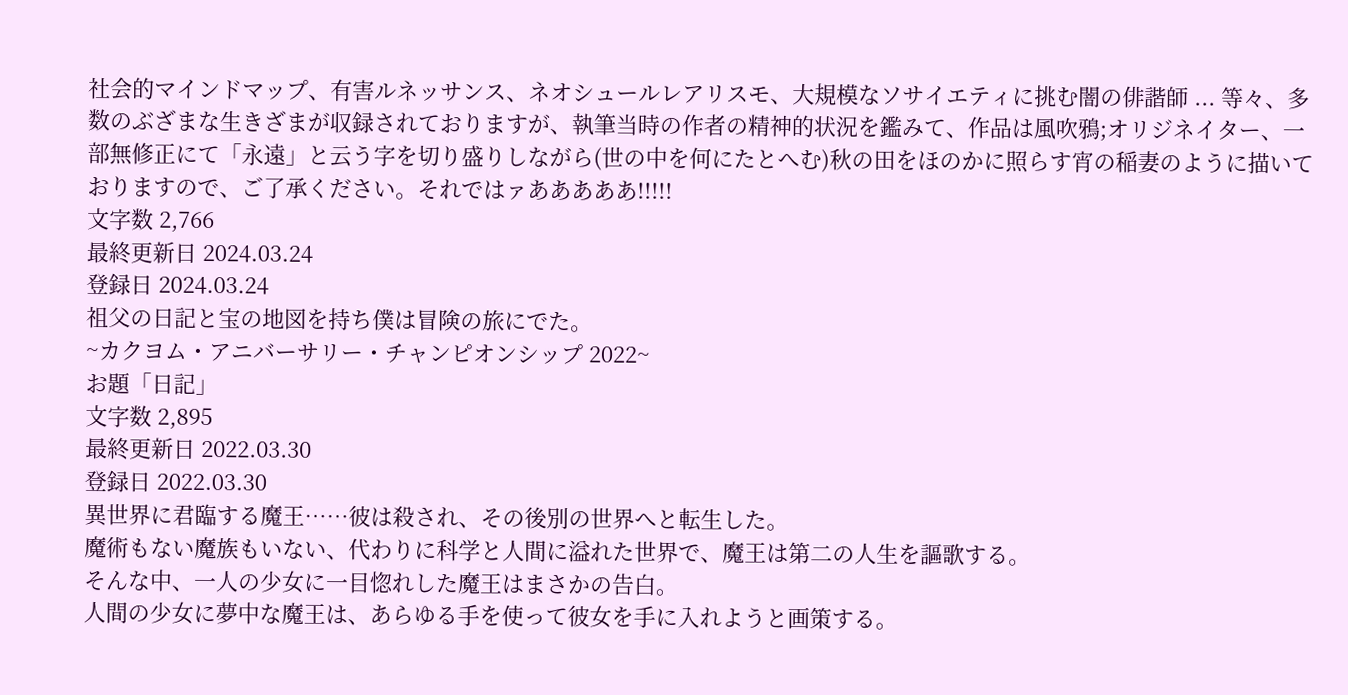社会的マインドマップ、有害ルネッサンス、ネオシュールレアリスモ、大規模なソサイエティに挑む闇の俳諧師 ... 等々、多数のぶざまな生きざまが収録されておりますが、執筆当時の作者の精神的状況を鑑みて、作品は風吹鴉;オリジネイター、一部無修正にて「永遠」と云う字を切り盛りしながら(世の中を何にたとへむ)秋の田をほのかに照らす宵の稲妻のように描いておりますので、ご了承ください。それではァあああああ!!!!!
文字数 2,766
最終更新日 2024.03.24
登録日 2024.03.24
祖父の日記と宝の地図を持ち僕は冒険の旅にでた。
~カクヨム・アニバーサリー・チャンピオンシップ 2022~
お題「日記」
文字数 2,895
最終更新日 2022.03.30
登録日 2022.03.30
異世界に君臨する魔王……彼は殺され、その後別の世界へと転生した。
魔術もない魔族もいない、代わりに科学と人間に溢れた世界で、魔王は第二の人生を謳歌する。
そんな中、一人の少女に一目惚れした魔王はまさかの告白。
人間の少女に夢中な魔王は、あらゆる手を使って彼女を手に入れようと画策する。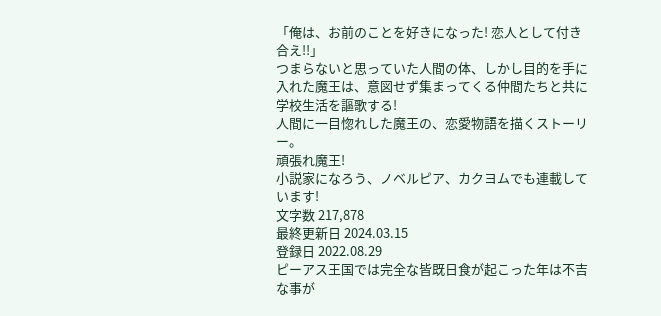「俺は、お前のことを好きになった! 恋人として付き合え!!」
つまらないと思っていた人間の体、しかし目的を手に入れた魔王は、意図せず集まってくる仲間たちと共に学校生活を謳歌する!
人間に一目惚れした魔王の、恋愛物語を描くストーリー。
頑張れ魔王!
小説家になろう、ノベルピア、カクヨムでも連載しています!
文字数 217,878
最終更新日 2024.03.15
登録日 2022.08.29
ピーアス王国では完全な皆既日食が起こった年は不吉な事が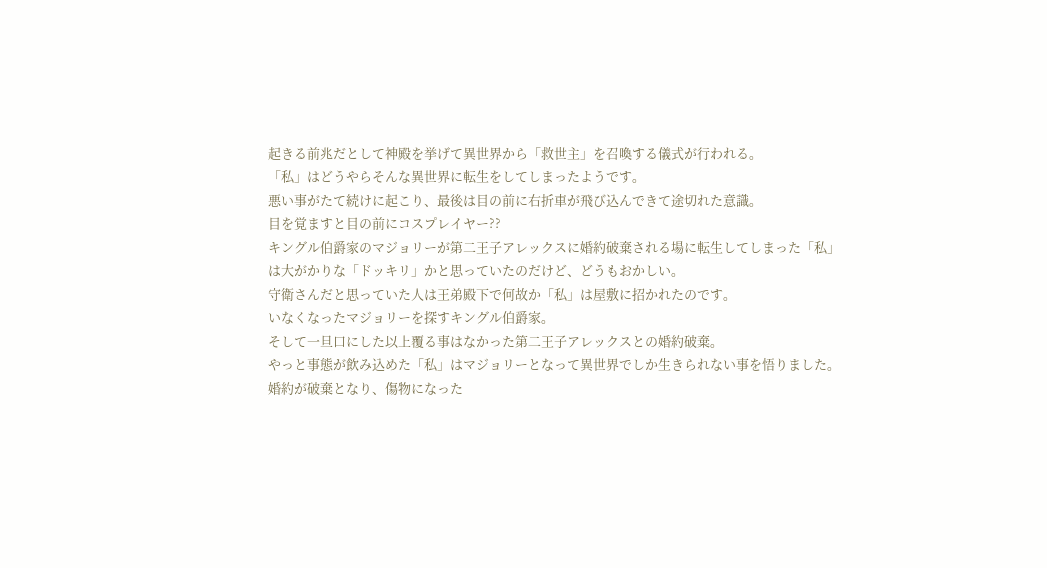起きる前兆だとして神殿を挙げて異世界から「救世主」を召喚する儀式が行われる。
「私」はどうやらそんな異世界に転生をしてしまったようです。
悪い事がたて続けに起こり、最後は目の前に右折車が飛び込んできて途切れた意識。
目を覚ますと目の前にコスプレイヤー??
キングル伯爵家のマジョリーが第二王子アレックスに婚約破棄される場に転生してしまった「私」は大がかりな「ドッキリ」かと思っていたのだけど、どうもおかしい。
守衛さんだと思っていた人は王弟殿下で何故か「私」は屋敷に招かれたのです。
いなくなったマジョリーを探すキングル伯爵家。
そして一旦口にした以上覆る事はなかった第二王子アレックスとの婚約破棄。
やっと事態が飲み込めた「私」はマジョリーとなって異世界でしか生きられない事を悟りました。
婚約が破棄となり、傷物になった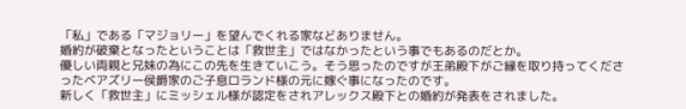「私」である「マジョリー」を望んでくれる家などありません。
婚約が破棄となったということは「救世主」ではなかったという事でもあるのだとか。
優しい両親と兄妹の為にこの先を生きていこう。そう思ったのですが王弟殿下がご縁を取り持ってくださったベアズリー侯爵家のご子息ロランド様の元に嫁ぐ事になったのです。
新しく「救世主」にミッシェル様が認定をされアレックス殿下との婚約が発表をされました。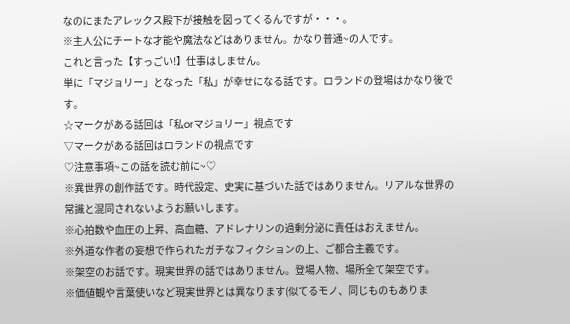なのにまたアレックス殿下が接触を図ってくるんですが・・・。
※主人公にチートな才能や魔法などはありません。かなり普通~の人です。
これと言った【すっごい!】仕事はしません。
単に「マジョリー」となった「私」が幸せになる話です。ロランドの登場はかなり後です。
☆マークがある話回は「私orマジョリー」視点です
▽マークがある話回はロランドの視点です
♡注意事項~この話を読む前に~♡
※異世界の創作話です。時代設定、史実に基づいた話ではありません。リアルな世界の常識と混同されないようお願いします。
※心拍数や血圧の上昇、高血糖、アドレナリンの過剰分泌に責任はおえません。
※外道な作者の妄想で作られたガチなフィクションの上、ご都合主義です。
※架空のお話です。現実世界の話ではありません。登場人物、場所全て架空です。
※価値観や言葉使いなど現実世界とは異なります(似てるモノ、同じものもありま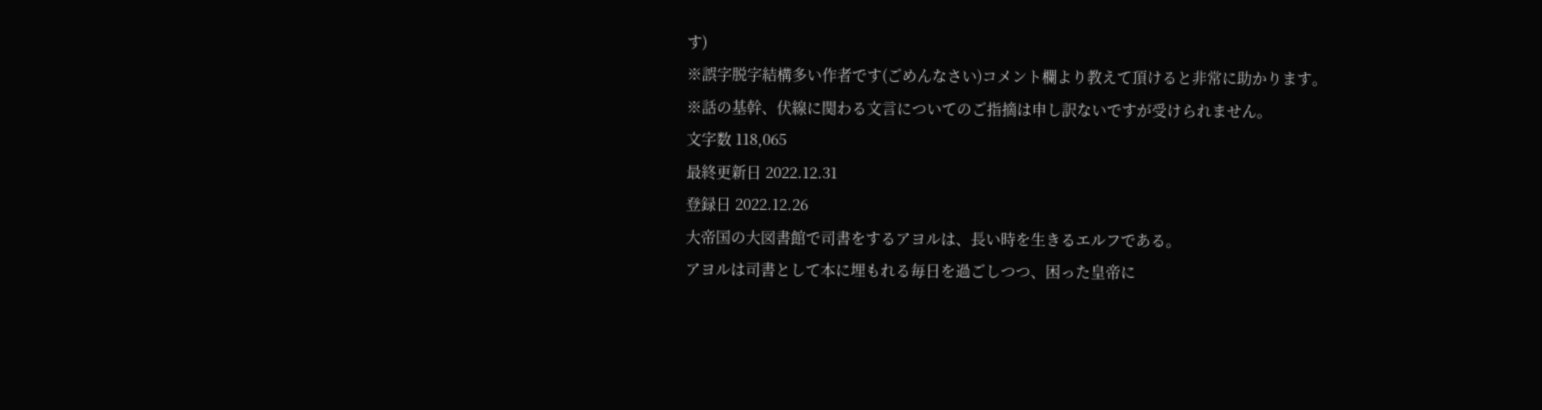す)
※誤字脱字結構多い作者です(ごめんなさい)コメント欄より教えて頂けると非常に助かります。
※話の基幹、伏線に関わる文言についてのご指摘は申し訳ないですが受けられません。
文字数 118,065
最終更新日 2022.12.31
登録日 2022.12.26
大帝国の大図書館で司書をするアヨルは、長い時を生きるエルフである。
アヨルは司書として本に埋もれる毎日を過ごしつつ、困った皇帝に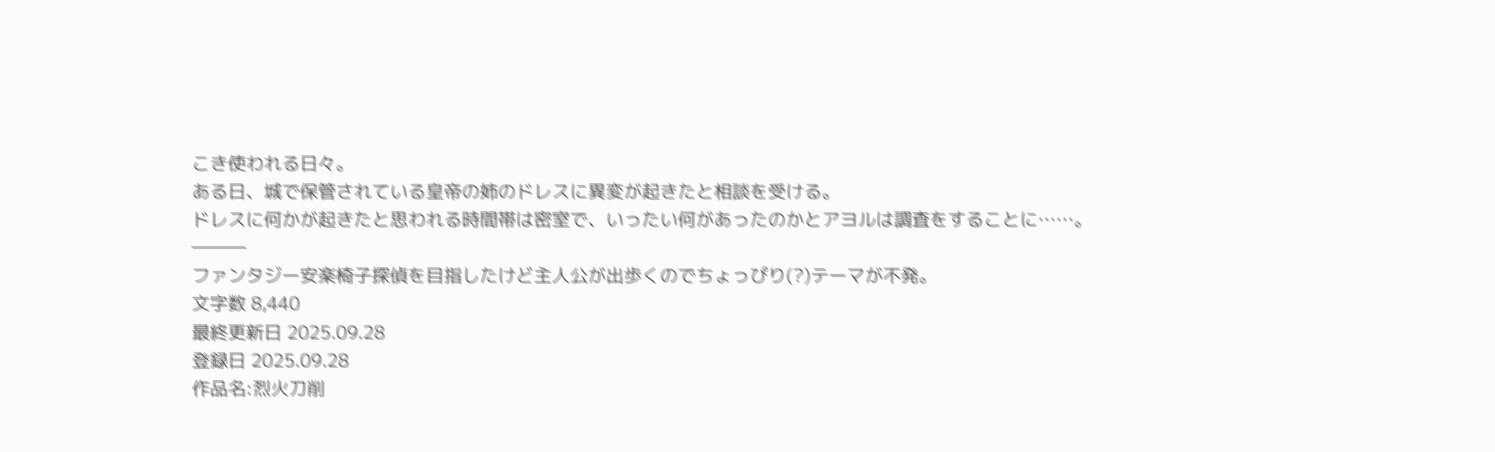こき使われる日々。
ある日、城で保管されている皇帝の姉のドレスに異変が起きたと相談を受ける。
ドレスに何かが起きたと思われる時間帯は密室で、いったい何があったのかとアヨルは調査をすることに……。
―――
ファンタジー安楽椅子探偵を目指したけど主人公が出歩くのでちょっぴり(?)テーマが不発。
文字数 8,440
最終更新日 2025.09.28
登録日 2025.09.28
作品名:烈火刀削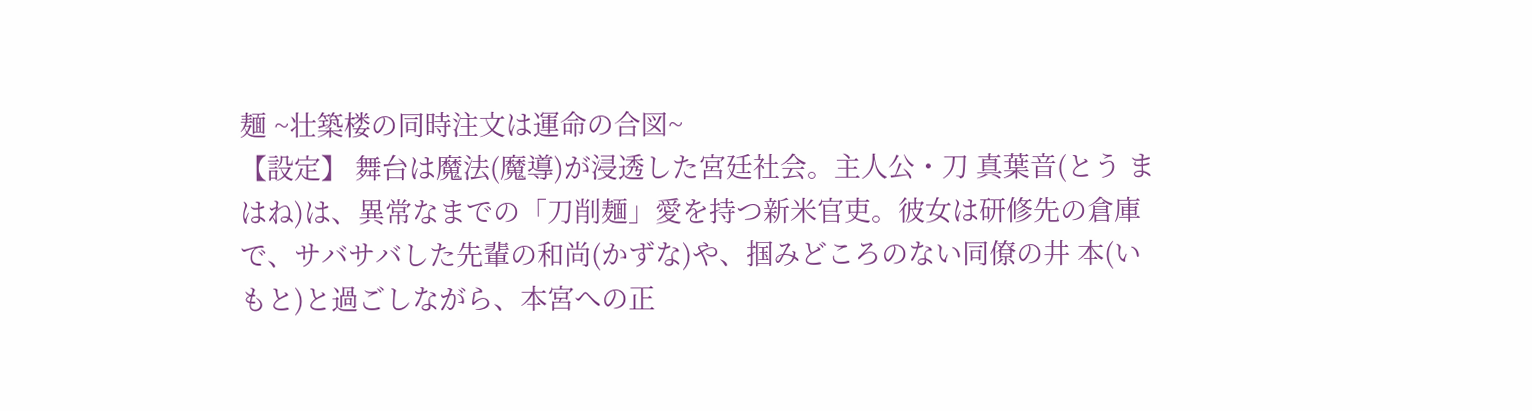麺 ~壮築楼の同時注文は運命の合図~
【設定】 舞台は魔法(魔導)が浸透した宮廷社会。主人公・刀 真葉音(とう まはね)は、異常なまでの「刀削麺」愛を持つ新米官吏。彼女は研修先の倉庫で、サバサバした先輩の和尚(かずな)や、掴みどころのない同僚の井 本(い もと)と過ごしながら、本宮への正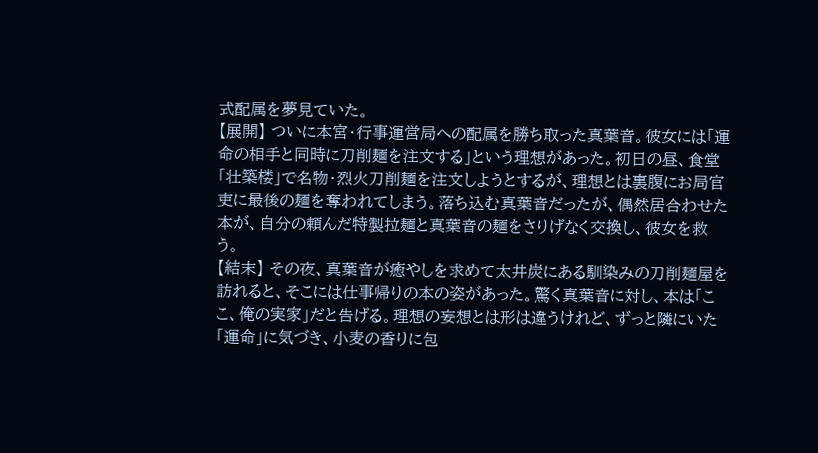式配属を夢見ていた。
【展開】 ついに本宮・行事運営局への配属を勝ち取った真葉音。彼女には「運命の相手と同時に刀削麺を注文する」という理想があった。初日の昼、食堂「壮築楼」で名物・烈火刀削麺を注文しようとするが、理想とは裏腹にお局官吏に最後の麺を奪われてしまう。落ち込む真葉音だったが、偶然居合わせた本が、自分の頼んだ特製拉麺と真葉音の麺をさりげなく交換し、彼女を救う。
【結末】 その夜、真葉音が癒やしを求めて太井炭にある馴染みの刀削麺屋を訪れると、そこには仕事帰りの本の姿があった。驚く真葉音に対し、本は「ここ、俺の実家」だと告げる。理想の妄想とは形は違うけれど、ずっと隣にいた「運命」に気づき、小麦の香りに包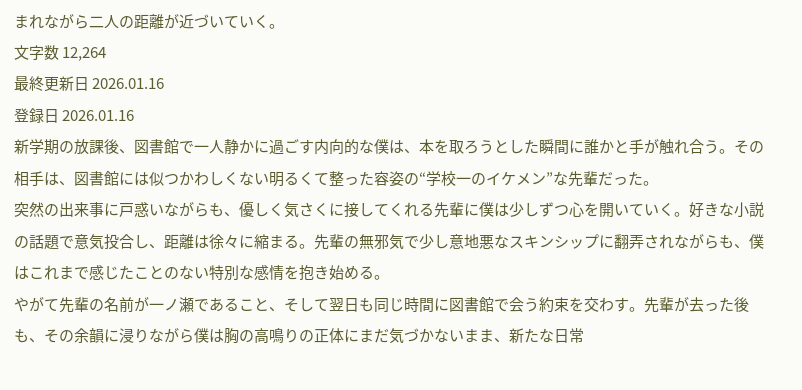まれながら二人の距離が近づいていく。
文字数 12,264
最終更新日 2026.01.16
登録日 2026.01.16
新学期の放課後、図書館で一人静かに過ごす内向的な僕は、本を取ろうとした瞬間に誰かと手が触れ合う。その相手は、図書館には似つかわしくない明るくて整った容姿の“学校一のイケメン”な先輩だった。
突然の出来事に戸惑いながらも、優しく気さくに接してくれる先輩に僕は少しずつ心を開いていく。好きな小説の話題で意気投合し、距離は徐々に縮まる。先輩の無邪気で少し意地悪なスキンシップに翻弄されながらも、僕はこれまで感じたことのない特別な感情を抱き始める。
やがて先輩の名前が一ノ瀬であること、そして翌日も同じ時間に図書館で会う約束を交わす。先輩が去った後も、その余韻に浸りながら僕は胸の高鳴りの正体にまだ気づかないまま、新たな日常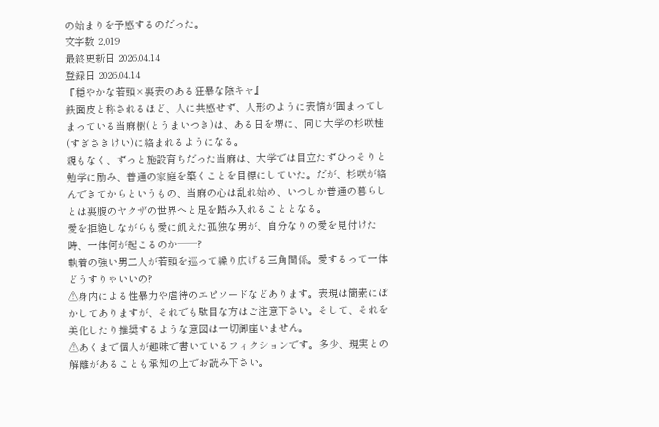の始まりを予感するのだった。
文字数 2,019
最終更新日 2026.04.14
登録日 2026.04.14
『穏やかな若頭×裏表のある狂暴な陰キャ』
鉄面皮と称されるほど、人に共感せず、人形のように表情が固まってしまっている当麻樹(とうまいつき)は、ある日を堺に、同じ大学の杉咲桂(すぎさきけい)に絡まれるようになる。
親もなく、ずっと施設育ちだった当麻は、大学では目立たずひっそりと勉学に励み、普通の家庭を築くことを目標にしていた。だが、杉咲が絡んできてからというもの、当麻の心は乱れ始め、いつしか普通の暮らしとは裏腹のヤクザの世界へと足を踏み入れることとなる。
愛を拒絶しながらも愛に飢えた孤独な男が、自分なりの愛を見付けた時、一体何が起こるのか──?
執着の強い男二人が若頭を巡って繰り広げる三角関係。愛するって一体どうすりゃいいの?
⚠身内による性暴力や虐待のエピソードなどあります。表現は簡素にぼかしてありますが、それでも駄目な方はご注意下さい。そして、それを美化したり推奨するような意図は一切御座いません。
⚠あくまで個人が趣味で書いているフィクションです。多少、現実との解離があることも承知の上でお読み下さい。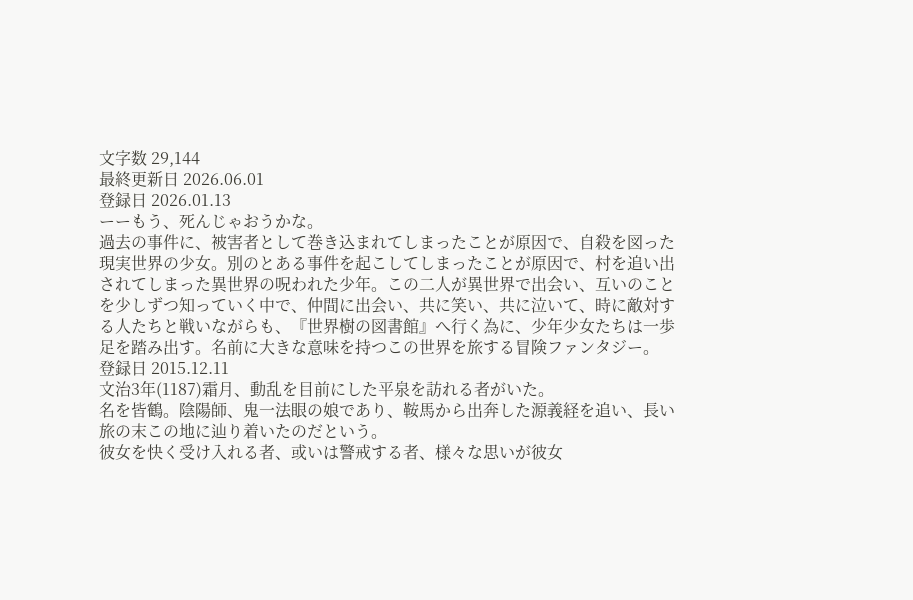文字数 29,144
最終更新日 2026.06.01
登録日 2026.01.13
ーーもう、死んじゃおうかな。
過去の事件に、被害者として巻き込まれてしまったことが原因で、自殺を図った現実世界の少女。別のとある事件を起こしてしまったことが原因で、村を追い出されてしまった異世界の呪われた少年。この二人が異世界で出会い、互いのことを少しずつ知っていく中で、仲間に出会い、共に笑い、共に泣いて、時に敵対する人たちと戦いながらも、『世界樹の図書館』へ行く為に、少年少女たちは一歩足を踏み出す。名前に大きな意味を持つこの世界を旅する冒険ファンタジー。
登録日 2015.12.11
文治3年(1187)霜月、動乱を目前にした平泉を訪れる者がいた。
名を皆鶴。陰陽師、鬼一法眼の娘であり、鞍馬から出奔した源義経を追い、長い旅の末この地に辿り着いたのだという。
彼女を快く受け入れる者、或いは警戒する者、様々な思いが彼女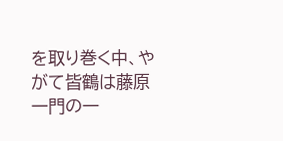を取り巻く中、やがて皆鶴は藤原一門の一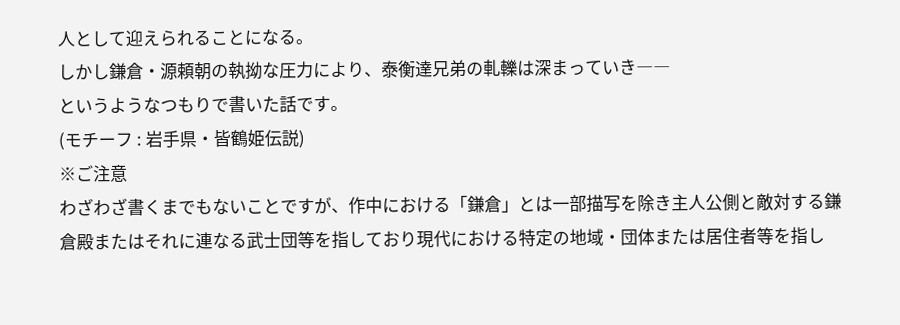人として迎えられることになる。
しかし鎌倉・源頼朝の執拗な圧力により、泰衡達兄弟の軋轢は深まっていき――
というようなつもりで書いた話です。
(モチーフ : 岩手県・皆鶴姫伝説)
※ご注意
わざわざ書くまでもないことですが、作中における「鎌倉」とは一部描写を除き主人公側と敵対する鎌倉殿またはそれに連なる武士団等を指しており現代における特定の地域・団体または居住者等を指し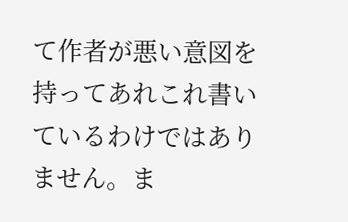て作者が悪い意図を持ってあれこれ書いているわけではありません。ま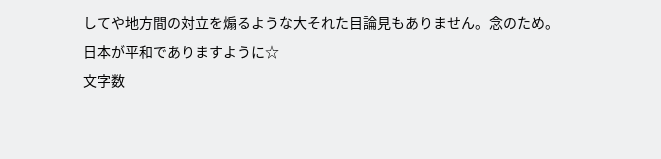してや地方間の対立を煽るような大それた目論見もありません。念のため。
日本が平和でありますように☆
文字数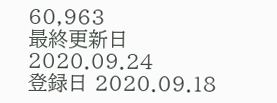60,963
最終更新日 2020.09.24
登録日 2020.09.18